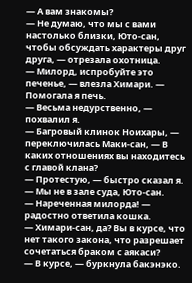— А вам знакомы?
— Не думаю, что мы с вами настолько близки, Юто-сан, чтобы обсуждать характеры друг друга, — отрезала охотница.
— Милорд, испробуйте это печенье, — влезла Химари. — Помогала я печь.
— Весьма недурственно, — похвалил я.
— Багровый клинок Ноихары, — переключилась Маки-сан, — В каких отношениях вы находитесь с главой клана?
— Протестую, — быстро сказал я.
— Мы не в зале суда, Юто-сан.
— Нареченная милорда! — радостно ответила кошка.
— Химари-сан, да? Вы в курсе, что нет такого закона, что разрешает сочетаться браком с аякаси?
— В курсе, — буркнула бакэнэко.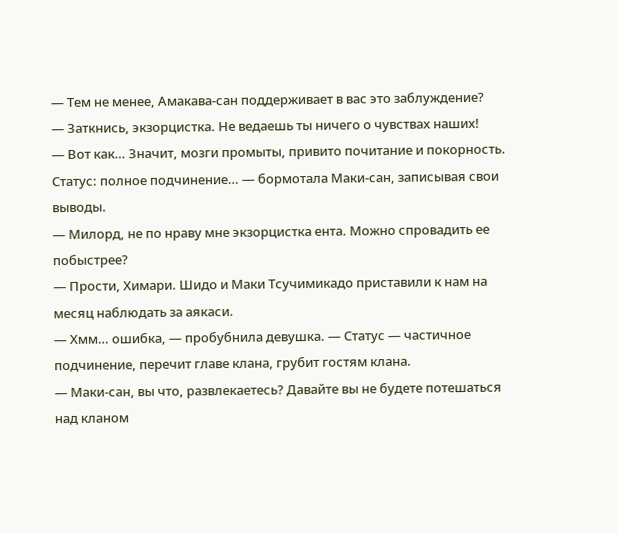— Тем не менее, Амакава-сан поддерживает в вас это заблуждение?
— Заткнись, экзорцистка. Не ведаешь ты ничего о чувствах наших!
— Вот как… Значит, мозги промыты, привито почитание и покорность. Статус: полное подчинение… — бормотала Маки-сан, записывая свои выводы.
— Милорд, не по нраву мне экзорцистка ента. Можно спровадить ее побыстрее?
— Прости, Химари. Шидо и Маки Тсучимикадо приставили к нам на месяц наблюдать за аякаси.
— Хмм… ошибка, — пробубнила девушка. — Статус — частичное подчинение, перечит главе клана, грубит гостям клана.
— Маки-сан, вы что, развлекаетесь? Давайте вы не будете потешаться над кланом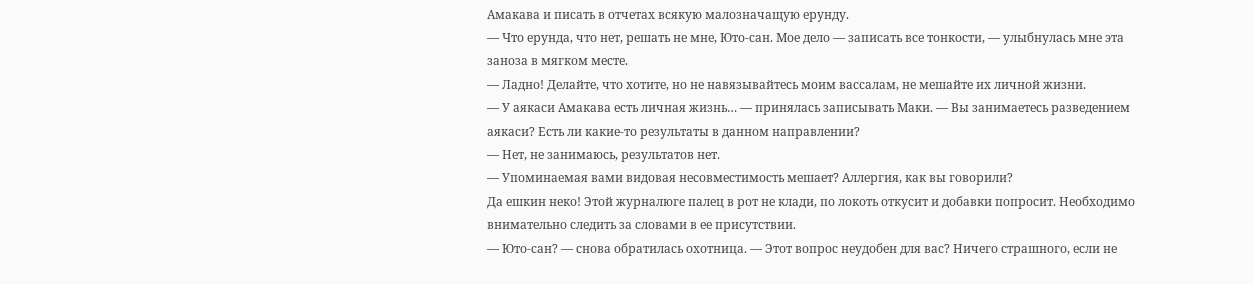Амакава и писать в отчетах всякую малозначащую ерунду.
— Что ерунда, что нет, решать не мне, Юто-сан. Мое дело — записать все тонкости, — улыбнулась мне эта заноза в мягком месте.
— Ладно! Делайте, что хотите, но не навязывайтесь моим вассалам, не мешайте их личной жизни.
— У аякаси Амакава есть личная жизнь… — принялась записывать Маки. — Вы занимаетесь разведением аякаси? Есть ли какие-то результаты в данном направлении?
— Нет, не занимаюсь, результатов нет.
— Упоминаемая вами видовая несовместимость мешает? Аллергия, как вы говорили?
Да ешкин неко! Этой журналюге палец в рот не клади, по локоть откусит и добавки попросит. Необходимо внимательно следить за словами в ее присутствии.
— Юто-сан? — снова обратилась охотница. — Этот вопрос неудобен для вас? Ничего страшного, если не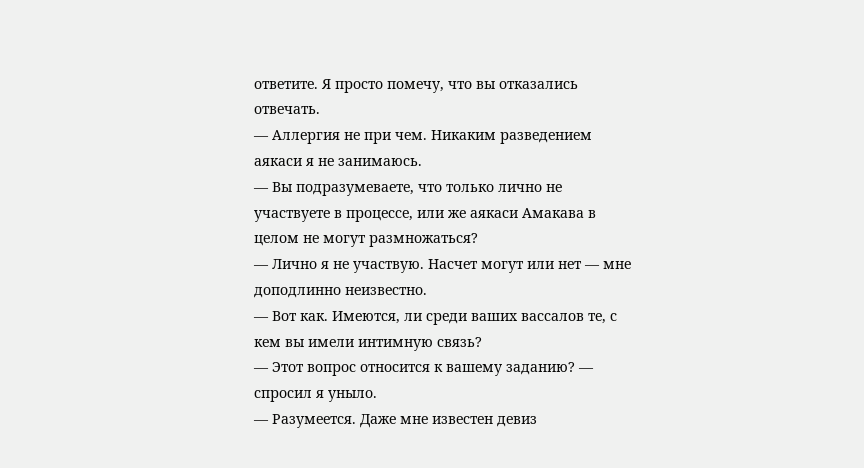ответите. Я просто помечу, что вы отказались отвечать.
— Аллергия не при чем. Никаким разведением аякаси я не занимаюсь.
— Вы подразумеваете, что только лично не участвуете в процессе, или же аякаси Амакава в целом не могут размножаться?
— Лично я не участвую. Насчет могут или нет — мне доподлинно неизвестно.
— Вот как. Имеются, ли среди ваших вассалов те, с кем вы имели интимную связь?
— Этот вопрос относится к вашему заданию? — спросил я уныло.
— Разумеется. Даже мне известен девиз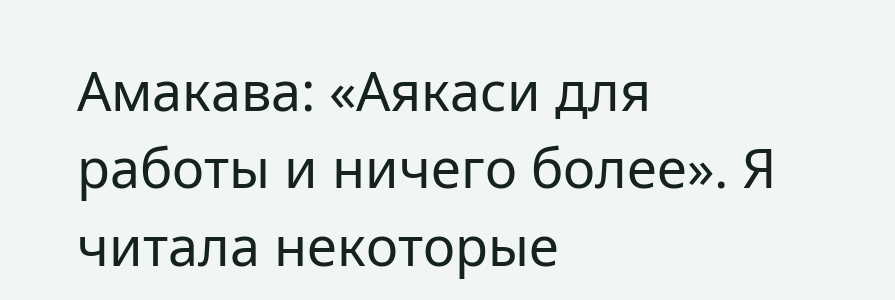Амакава: «Аякаси для работы и ничего более». Я читала некоторые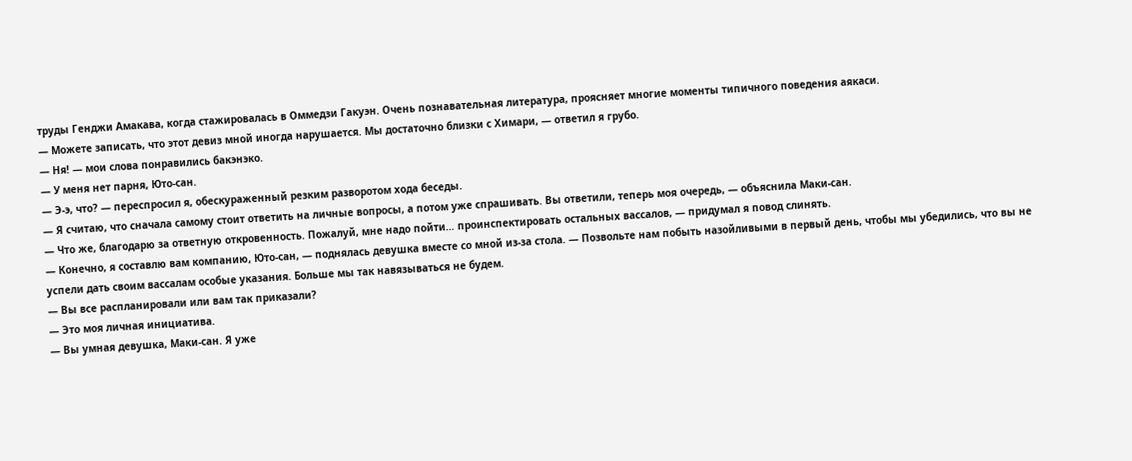труды Генджи Амакава, когда стажировалась в Оммедзи Гакуэн. Очень познавательная литература, проясняет многие моменты типичного поведения аякаси.
— Можете записать, что этот девиз мной иногда нарушается. Мы достаточно близки с Химари, — ответил я грубо.
— Ня! — мои слова понравились бакэнэко.
— У меня нет парня, Юто-сан.
— Э-э, что? — переспросил я, обескураженный резким разворотом хода беседы.
— Я считаю, что сначала самому стоит ответить на личные вопросы, а потом уже спрашивать. Вы ответили, теперь моя очередь, — объяснила Маки-сан.
— Что же, благодарю за ответную откровенность. Пожалуй, мне надо пойти… проинспектировать остальных вассалов, — придумал я повод слинять.
— Конечно, я составлю вам компанию, Юто-сан, — поднялась девушка вместе со мной из-за стола. — Позвольте нам побыть назойливыми в первый день, чтобы мы убедились, что вы не успели дать своим вассалам особые указания. Больше мы так навязываться не будем.
— Вы все распланировали или вам так приказали?
— Это моя личная инициатива.
— Вы умная девушка, Маки-сан. Я уже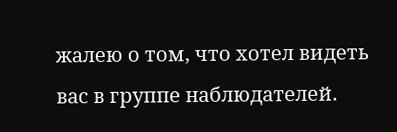жалею о том, что хотел видеть вас в группе наблюдателей.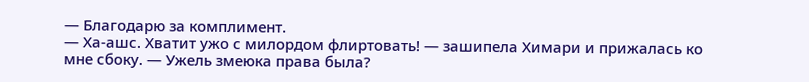— Благодарю за комплимент.
— Ха-ашс. Хватит ужо с милордом флиртовать! — зашипела Химари и прижалась ко мне сбоку. — Ужель змеюка права была?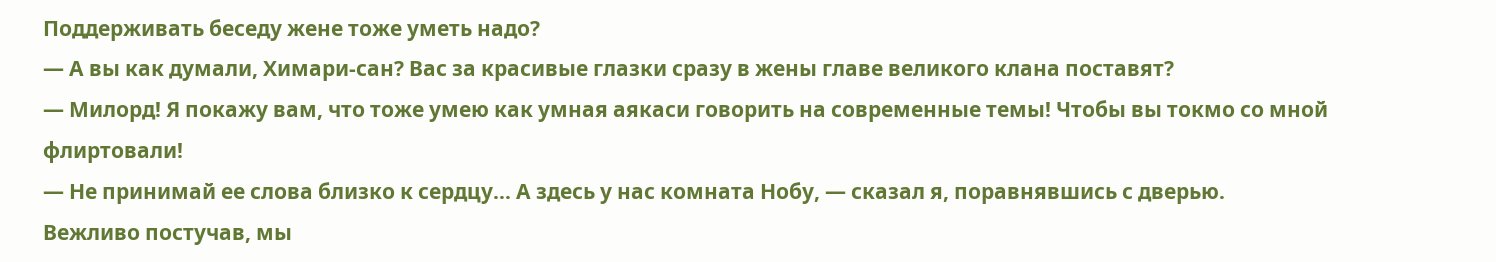Поддерживать беседу жене тоже уметь надо?
— А вы как думали, Химари-сан? Вас за красивые глазки сразу в жены главе великого клана поставят?
— Милорд! Я покажу вам, что тоже умею как умная аякаси говорить на современные темы! Чтобы вы токмо со мной флиртовали!
— Не принимай ее слова близко к сердцу… А здесь у нас комната Нобу, — сказал я, поравнявшись с дверью.
Вежливо постучав, мы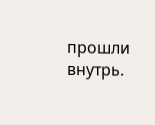прошли внутрь.